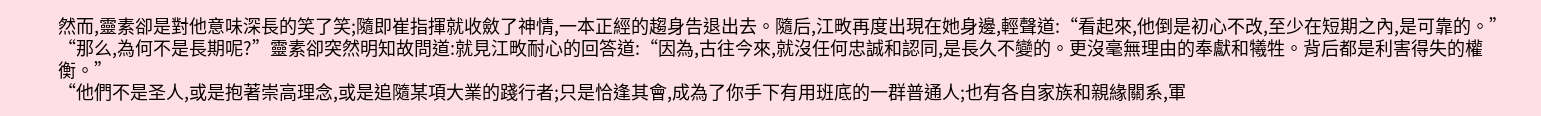然而,靈素卻是對他意味深長的笑了笑;隨即崔指揮就收斂了神情,一本正經的趨身告退出去。隨后,江畋再度出現在她身邊,輕聲道:“看起來,他倒是初心不改,至少在短期之內,是可靠的。”
“那么,為何不是長期呢?”靈素卻突然明知故問道:就見江畋耐心的回答道:“因為,古往今來,就沒任何忠誠和認同,是長久不變的。更沒毫無理由的奉獻和犧牲。背后都是利害得失的權衡。”
“他們不是圣人,或是抱著崇高理念,或是追隨某項大業的踐行者;只是恰逢其會,成為了你手下有用班底的一群普通人;也有各自家族和親緣關系,軍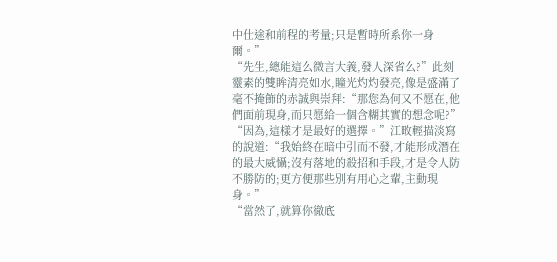中仕途和前程的考量;只是暫時所系你一身爾。”
“先生,總能這么微言大義,發人深省么?”此刻靈素的雙眸清亮如水,瞳光灼灼發亮,像是盛滿了毫不掩飾的赤誠與崇拜:“那您為何又不愿在,他們面前現身,而只愿給一個含糊其實的想念呢?”
“因為,這樣才是最好的選擇。”江畋輕描淡寫的說道:“我始終在暗中引而不發,才能形成潛在的最大威懾;沒有落地的殺招和手段,才是令人防不勝防的;更方便那些別有用心之輩,主動現身。”
“當然了,就算你徹底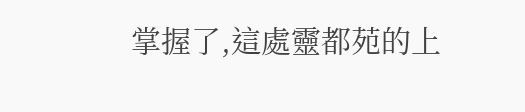掌握了,這處靈都苑的上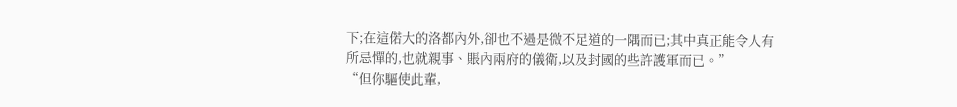下;在這偌大的洛都內外,卻也不過是微不足道的一隅而已;其中真正能令人有所忌憚的,也就親事、賬內兩府的儀衛,以及封國的些許護軍而已。”
“但你驅使此輩,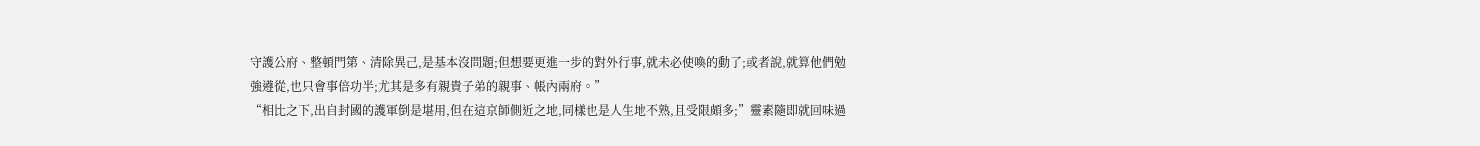守護公府、整頓門第、清除異己,是基本沒問題;但想要更進一步的對外行事,就未必使喚的動了;或者說,就算他們勉強遵從,也只會事倍功半;尤其是多有親貴子弟的親事、帳內兩府。”
“相比之下,出自封國的護軍倒是堪用,但在這京師側近之地,同樣也是人生地不熟,且受限頗多;”靈素隨即就回味過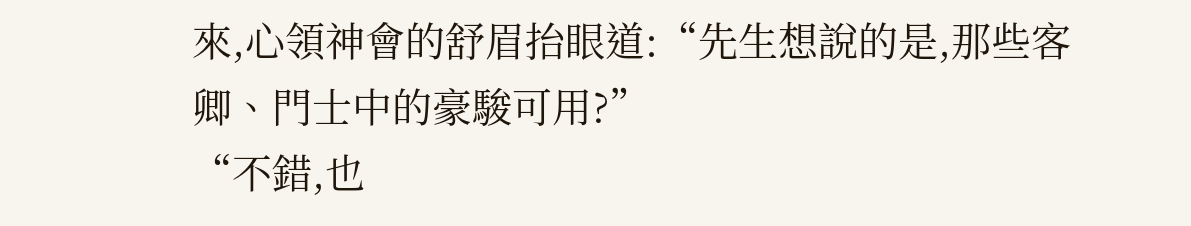來,心領神會的舒眉抬眼道:“先生想說的是,那些客卿、門士中的豪駿可用?”
“不錯,也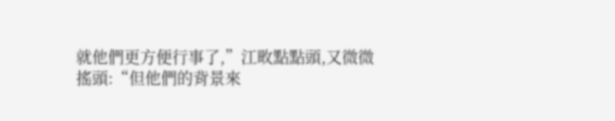就他們更方便行事了,”江畋點點頭,又微微搖頭:“但他們的背景來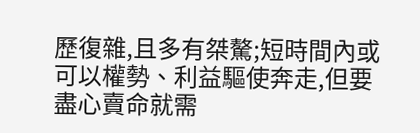歷復雜,且多有桀驁;短時間內或可以權勢、利益驅使奔走,但要盡心賣命就需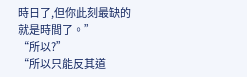時日了,但你此刻最缺的就是時間了。”
“所以?”
“所以只能反其道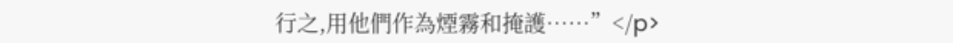行之,用他們作為煙霧和掩護……”</p>